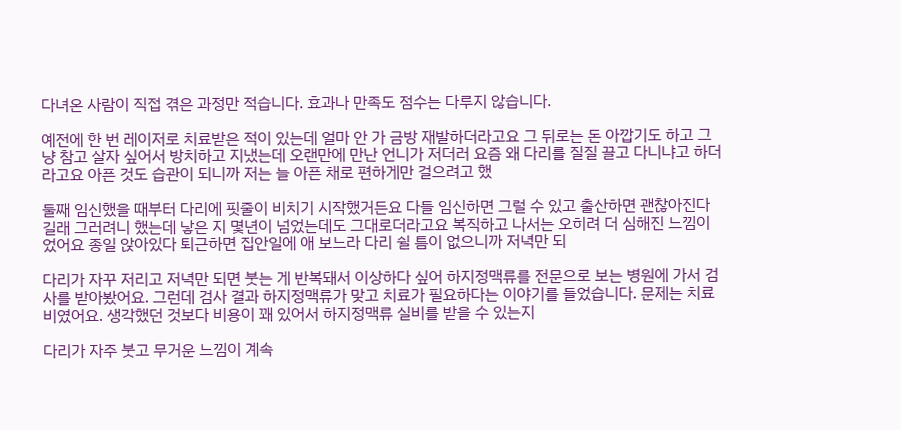다녀온 사람이 직접 겪은 과정만 적습니다. 효과나 만족도 점수는 다루지 않습니다.

예전에 한 번 레이저로 치료받은 적이 있는데 얼마 안 가 금방 재발하더라고요 그 뒤로는 돈 아깝기도 하고 그냥 참고 살자 싶어서 방치하고 지냈는데 오랜만에 만난 언니가 저더러 요즘 왜 다리를 질질 끌고 다니냐고 하더라고요 아픈 것도 습관이 되니까 저는 늘 아픈 채로 편하게만 걸으려고 했

둘째 임신했을 때부터 다리에 핏줄이 비치기 시작했거든요 다들 임신하면 그럴 수 있고 출산하면 괜찮아진다길래 그러려니 했는데 낳은 지 몇년이 넘었는데도 그대로더라고요 복직하고 나서는 오히려 더 심해진 느낌이었어요 종일 앉아있다 퇴근하면 집안일에 애 보느라 다리 쉴 틈이 없으니까 저녁만 되

다리가 자꾸 저리고 저녁만 되면 붓는 게 반복돼서 이상하다 싶어 하지정맥류를 전문으로 보는 병원에 가서 검사를 받아봤어요. 그런데 검사 결과 하지정맥류가 맞고 치료가 필요하다는 이야기를 들었습니다. 문제는 치료비였어요. 생각했던 것보다 비용이 꽤 있어서 하지정맥류 실비를 받을 수 있는지

다리가 자주 붓고 무거운 느낌이 계속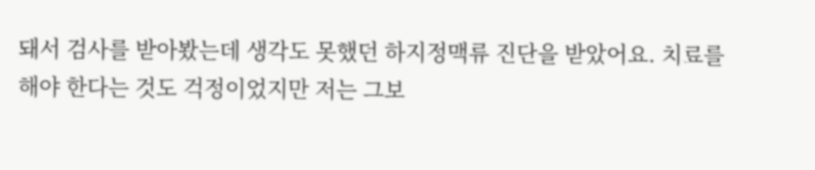돼서 검사를 받아봤는데 생각도 못했던 하지정맥류 진단을 받았어요. 치료를 해야 한다는 것도 걱정이었지만 저는 그보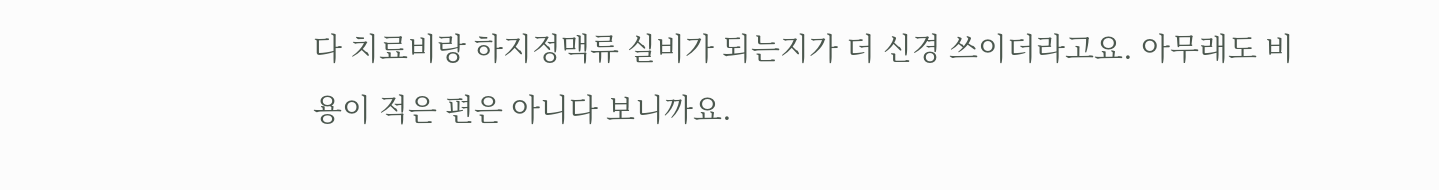다 치료비랑 하지정맥류 실비가 되는지가 더 신경 쓰이더라고요. 아무래도 비용이 적은 편은 아니다 보니까요.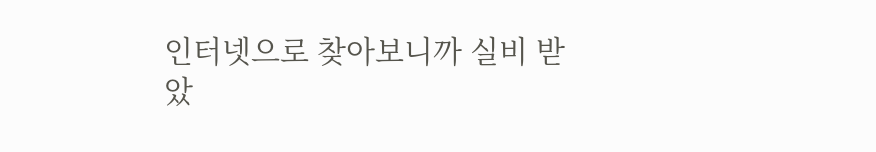인터넷으로 찾아보니까 실비 받았